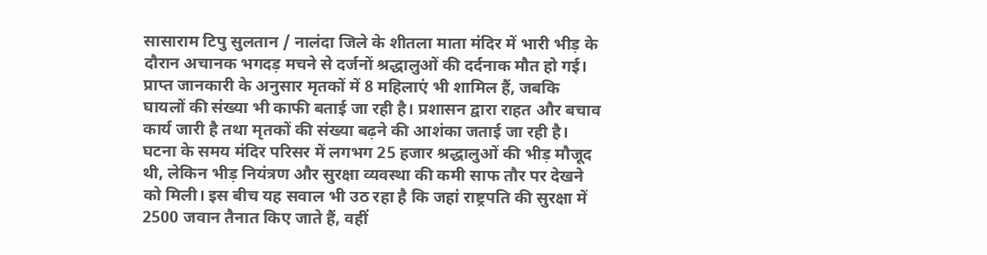सासाराम टिपु सुलतान / नालंदा जिले के शीतला माता मंदिर में भारी भीड़ के दौरान अचानक भगदड़ मचने से दर्जनों श्रद्धालुओं की दर्दनाक मौत हो गई। प्राप्त जानकारी के अनुसार मृतकों में 8 महिलाएं भी शामिल हैं, जबकि घायलों की संख्या भी काफी बताई जा रही है। प्रशासन द्वारा राहत और बचाव कार्य जारी है तथा मृतकों की संख्या बढ़ने की आशंका जताई जा रही है।
घटना के समय मंदिर परिसर में लगभग 25 हजार श्रद्धालुओं की भीड़ मौजूद थी, लेकिन भीड़ नियंत्रण और सुरक्षा व्यवस्था की कमी साफ तौर पर देखने को मिली। इस बीच यह सवाल भी उठ रहा है कि जहां राष्ट्रपति की सुरक्षा में 2500 जवान तैनात किए जाते हैं, वहीं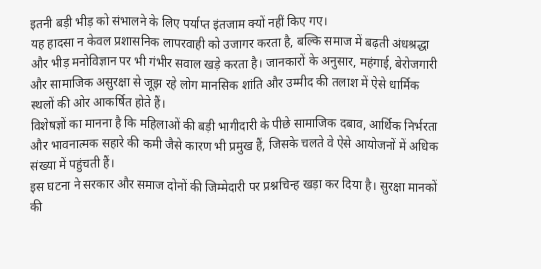इतनी बड़ी भीड़ को संभालने के लिए पर्याप्त इंतजाम क्यों नहीं किए गए।
यह हादसा न केवल प्रशासनिक लापरवाही को उजागर करता है, बल्कि समाज में बढ़ती अंधश्रद्धा और भीड़ मनोविज्ञान पर भी गंभीर सवाल खड़े करता है। जानकारों के अनुसार, महंगाई, बेरोजगारी और सामाजिक असुरक्षा से जूझ रहे लोग मानसिक शांति और उम्मीद की तलाश में ऐसे धार्मिक स्थलों की ओर आकर्षित होते हैं।
विशेषज्ञों का मानना है कि महिलाओं की बड़ी भागीदारी के पीछे सामाजिक दबाव, आर्थिक निर्भरता और भावनात्मक सहारे की कमी जैसे कारण भी प्रमुख हैं, जिसके चलते वे ऐसे आयोजनों में अधिक संख्या में पहुंचती हैं।
इस घटना ने सरकार और समाज दोनों की जिम्मेदारी पर प्रश्नचिन्ह खड़ा कर दिया है। सुरक्षा मानकों की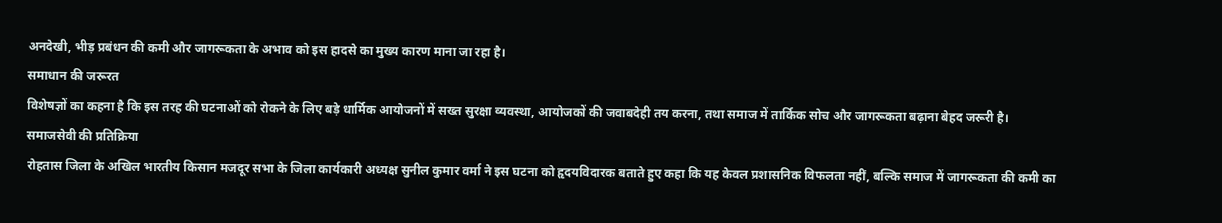अनदेखी, भीड़ प्रबंधन की कमी और जागरूकता के अभाव को इस हादसे का मुख्य कारण माना जा रहा है।
समाधान की जरूरत
विशेषज्ञों का कहना है कि इस तरह की घटनाओं को रोकने के लिए बड़े धार्मिक आयोजनों में सख्त सुरक्षा व्यवस्था, आयोजकों की जवाबदेही तय करना, तथा समाज में तार्किक सोच और जागरूकता बढ़ाना बेहद जरूरी है।
समाजसेवी की प्रतिक्रिया
रोहतास जिला के अखिल भारतीय किसान मजदूर सभा के जिला कार्यकारी अध्यक्ष सुनील कुमार वर्मा ने इस घटना को हृदयविदारक बताते हुए कहा कि यह केवल प्रशासनिक विफलता नहीं, बल्कि समाज में जागरूकता की कमी का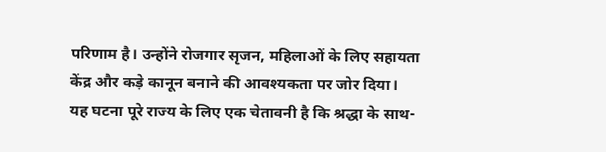परिणाम है। उन्होंने रोजगार सृजन, महिलाओं के लिए सहायता केंद्र और कड़े कानून बनाने की आवश्यकता पर जोर दिया।
यह घटना पूरे राज्य के लिए एक चेतावनी है कि श्रद्धा के साथ-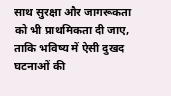साथ सुरक्षा और जागरूकता को भी प्राथमिकता दी जाए, ताकि भविष्य में ऐसी दुखद घटनाओं की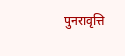पुनरावृत्ति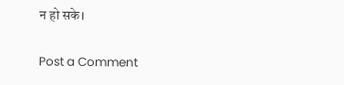न हो सके।

Post a Comment